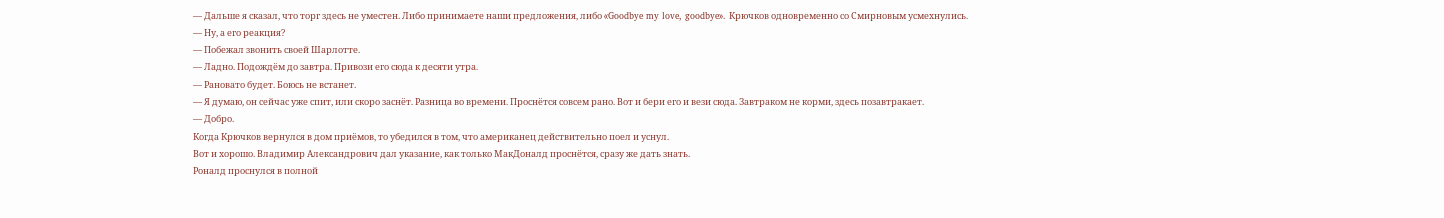— Дальше я сказал, что торг здесь не уместен. Либо принимаете наши предложения, либо «Goodbye my love, goodbye». Крючков одновременно со Смирновым усмехнулись.
— Ну, а его реакция?
— Побежал звонить своей Шарлотте.
— Ладно. Подождём до завтра. Привози его сюда к десяти утра.
— Рановато будет. Боюсь не встанет.
— Я думаю, он сейчас уже спит, или скоро заснёт. Разница во времени. Проснётся совсем рано. Вот и бери его и вези сюда. Завтраком не корми, здесь позавтракает.
— Добро.
Когда Крючков вернулся в дом приёмов, то убедился в том, что американец действительно поел и уснул.
Вот и хорошо. Владимир Александрович дал указание, как только МакДоналд проснётся, сразу же дать знать.
Роналд проснулся в полной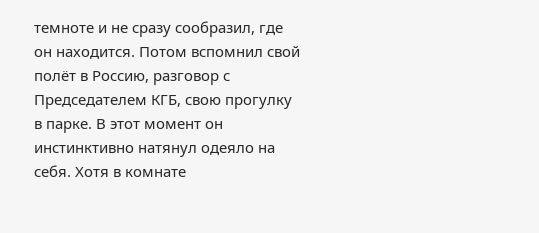темноте и не сразу сообразил, где он находится. Потом вспомнил свой полёт в Россию, разговор с Председателем КГБ, свою прогулку в парке. В этот момент он инстинктивно натянул одеяло на себя. Хотя в комнате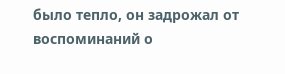было тепло, он задрожал от воспоминаний о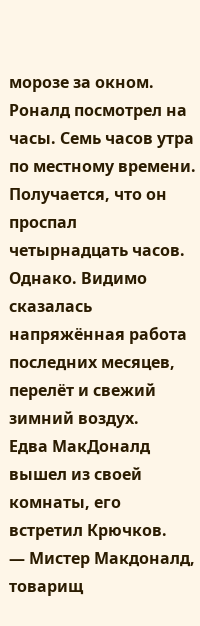морозе за окном. Роналд посмотрел на часы. Семь часов утра по местному времени. Получается, что он проспал четырнадцать часов. Однако. Видимо сказалась напряжённая работа последних месяцев, перелёт и свежий зимний воздух.
Едва МакДоналд вышел из своей комнаты, его встретил Крючков.
— Мистер Макдоналд, товарищ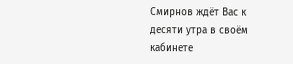Смирнов ждёт Вас к десяти утра в своём кабинете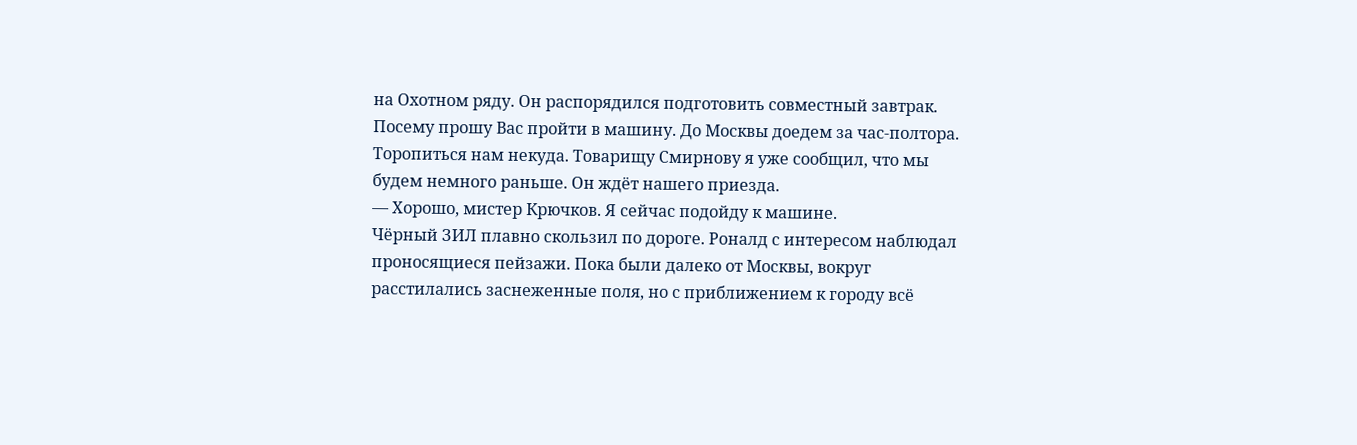на Охотном ряду. Он распорядился подготовить совместный завтрак. Посему прошу Вас пройти в машину. До Москвы доедем за час-полтора. Торопиться нам некуда. Товарищу Смирнову я уже сообщил, что мы будем немного раньше. Он ждёт нашего приезда.
— Хорошо, мистер Крючков. Я сейчас подойду к машине.
Чёрный ЗИЛ плавно скользил по дороге. Роналд с интересом наблюдал проносящиеся пейзажи. Пока были далеко от Москвы, вокруг расстилались заснеженные поля, но с приближением к городу всё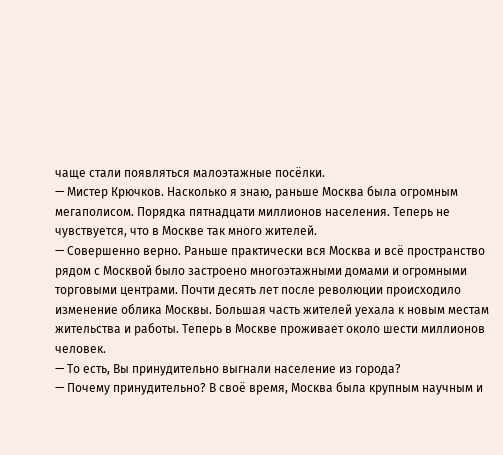чаще стали появляться малоэтажные посёлки.
— Мистер Крючков. Насколько я знаю, раньше Москва была огромным мегаполисом. Порядка пятнадцати миллионов населения. Теперь не чувствуется, что в Москве так много жителей.
— Совершенно верно. Раньше практически вся Москва и всё пространство рядом с Москвой было застроено многоэтажными домами и огромными торговыми центрами. Почти десять лет после революции происходило изменение облика Москвы. Большая часть жителей уехала к новым местам жительства и работы. Теперь в Москве проживает около шести миллионов человек.
— То есть, Вы принудительно выгнали население из города?
— Почему принудительно? В своё время, Москва была крупным научным и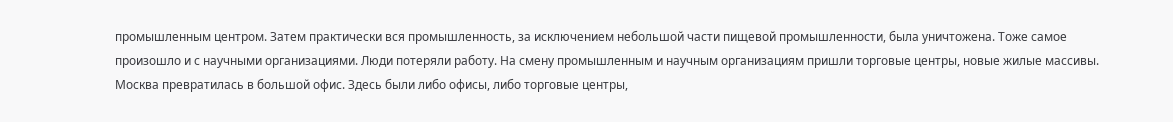промышленным центром. Затем практически вся промышленность, за исключением небольшой части пищевой промышленности, была уничтожена. Тоже самое произошло и с научными организациями. Люди потеряли работу. На смену промышленным и научным организациям пришли торговые центры, новые жилые массивы. Москва превратилась в большой офис. Здесь были либо офисы, либо торговые центры,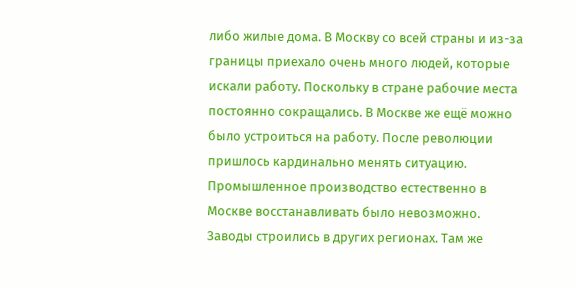либо жилые дома. В Москву со всей страны и из-за границы приехало очень много людей, которые искали работу. Поскольку в стране рабочие места постоянно сокращались. В Москве же ещё можно было устроиться на работу. После революции пришлось кардинально менять ситуацию. Промышленное производство естественно в Москве восстанавливать было невозможно. Заводы строились в других регионах. Там же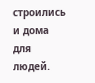строились и дома для людей.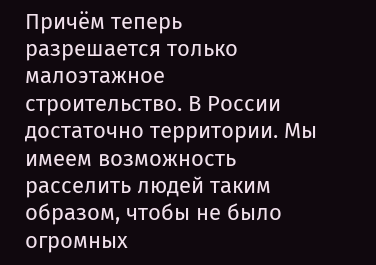Причём теперь разрешается только малоэтажное строительство. В России достаточно территории. Мы имеем возможность расселить людей таким образом, чтобы не было огромных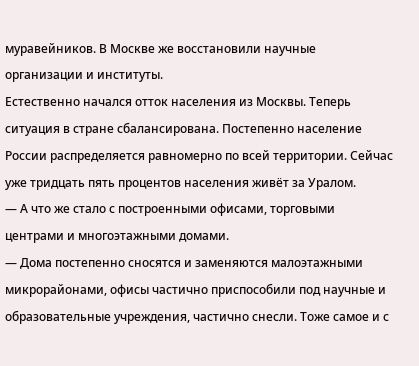муравейников. В Москве же восстановили научные организации и институты.
Естественно начался отток населения из Москвы. Теперь ситуация в стране сбалансирована. Постепенно население России распределяется равномерно по всей территории. Сейчас уже тридцать пять процентов населения живёт за Уралом.
— А что же стало с построенными офисами, торговыми центрами и многоэтажными домами.
— Дома постепенно сносятся и заменяются малоэтажными микрорайонами, офисы частично приспособили под научные и образовательные учреждения, частично снесли. Тоже самое и с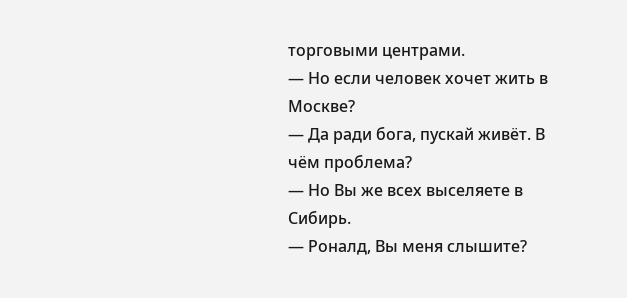торговыми центрами.
— Но если человек хочет жить в Москве?
— Да ради бога, пускай живёт. В чём проблема?
— Но Вы же всех выселяете в Сибирь.
— Роналд, Вы меня слышите?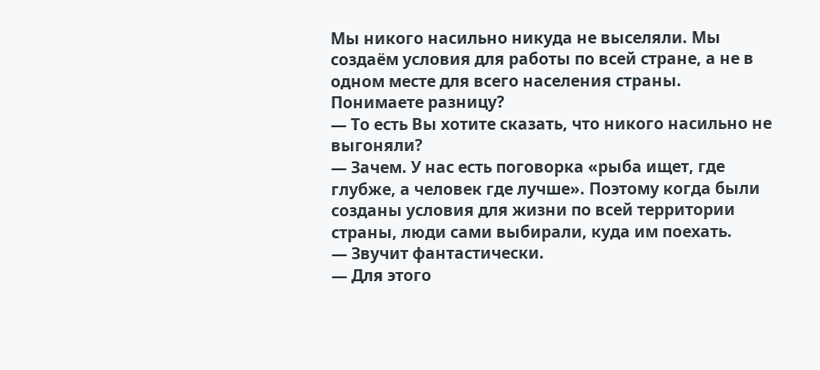Мы никого насильно никуда не выселяли. Мы создаём условия для работы по всей стране, а не в одном месте для всего населения страны. Понимаете разницу?
— То есть Вы хотите сказать, что никого насильно не выгоняли?
— Зачем. У нас есть поговорка «рыба ищет, где глубже, а человек где лучше». Поэтому когда были созданы условия для жизни по всей территории страны, люди сами выбирали, куда им поехать.
— Звучит фантастически.
— Для этого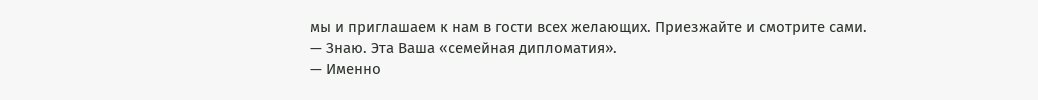мы и приглашаем к нам в гости всех желающих. Приезжайте и смотрите сами.
— Знаю. Эта Ваша «семейная дипломатия».
— Именно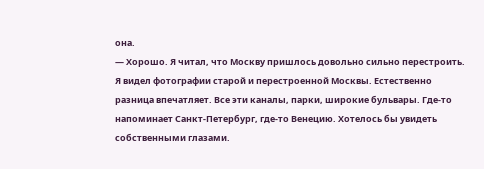она.
— Хорошо. Я читал, что Москву пришлось довольно сильно перестроить. Я видел фотографии старой и перестроенной Москвы. Естественно разница впечатляет. Все эти каналы, парки, широкие бульвары. Где-то напоминает Санкт-Петербург, где-то Венецию. Хотелось бы увидеть собственными глазами.